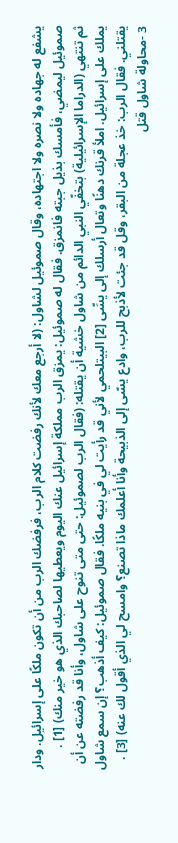يشفع له جهاده ولا نصره ولا اجتهاده، وقال صموئيل لشاول: (لا أرجع معك لأنك رفضت كلام الرب، فرفضك الرب من أن تكون ملكًا على إسرائيل. ودار صموئيل ليمضي، فأمسك بذيل جبته فانمزق. فقال له صموئيل: يمزق الرب مملكة إسرائيل عنك اليوم ويعطيها لصاحبك الذي هو خير منك) [1] .
ثم تنتهي (الدراما الإسرائيلية) بتخفّي النبي الدائم من شاول خشية أن يقتله: (فقال الرب لصموئيل: حتى متى تنوح على شاول، وأنا قد رفضته عن أن يملك على إسرائيل. املأ قرنك دهنًا وتعال أرسلك إلى يسِّى [2] البيتلحمي لأني قد رأيت لي في بنيه ملكًا. فقال صموئيل: كيف أذهب؟ إن سمع شاول يقتلني. فقال الرب: خذ عجلة من البقر، وقل قد جئت لأذبح للرب، وادع يسّى إلى الذبيحة وأنا أعلمك ماذا تصنع؟ وامسح لي الذي أقول لك عنه) [3] .
3 -محاولة شاول قتل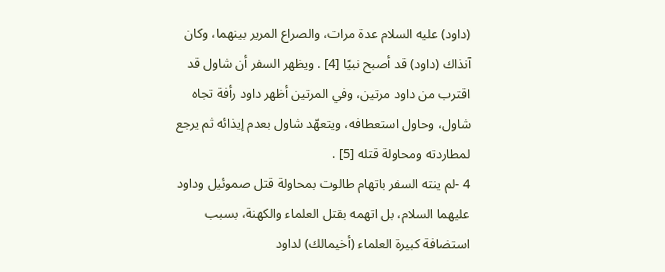(داود) عليه السلام عدة مرات، والصراع المرير بينهما، وكان آنذاك (داود) قد أصبح نبيًا [4] . ويظهر السفر أن شاول قد اقترب من داود مرتين، وفي المرتين أظهر داود رأفة تجاه شاول، وحاول استعطافه، ويتعهّد شاول بعدم إيذائه ثم يرجع لمطاردته ومحاولة قتله [5] .
4 -لم ينته السفر باتهام طالوت بمحاولة قتل صموئيل وداود عليهما السلام، بل اتهمه بقتل العلماء والكهنة، بسبب استضافة كبيرة العلماء (أخيمالك) لداود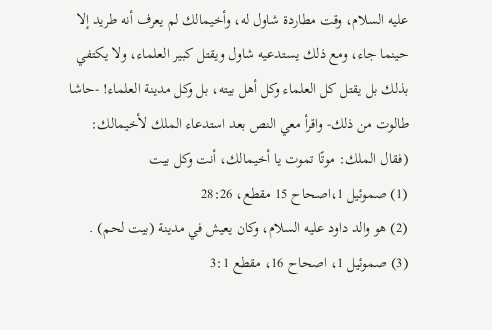عليه السلام، وقت مطاردة شاول له، وأخيمالك لم يعرف أنه طريد إلا حينما جاء، ومع ذلك يستدعيه شاول ويقتل كبير العلماء، ولا يكتفي بذلك بل يقتل كل العلماء وكل أهل بيته، بل وكل مدينة العلماء! -حاشا طالوت من ذلك- واقرأ معي النص بعد استدعاء الملك لأخيمالك: (فقال الملك: موتًا تموت يا أخيمالك، أنت وكل بيت
(1) صموئيل 1،اصحاح 15 مقطع، 28:26
(2) هو والد داود عليه السلام، وكان يعيش في مدينة (بيت لحم) .
(3) صموئيل 1، اصحاح 16، مقطع 3:1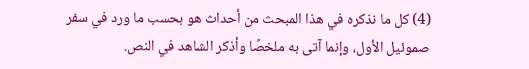(4) كل ما نذكره في هذا المبحث من أحداث هو بحسب ما ورد في سفر صموئيل الأول، وإنما آتى به ملخصًا وأذكر الشاهد في النص.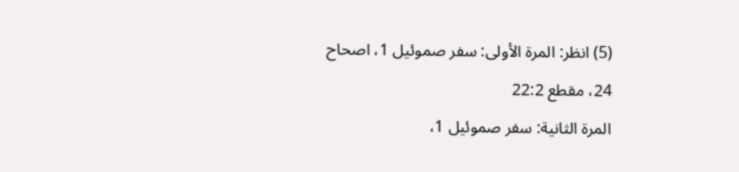(5) انظر: المرة الأولى: سفر صموئيل 1، اصحاح 24، مقطع 22:2
المرة الثانية: سفر صموئيل 1،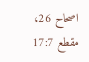اصحاح 26، مقطع 17:7